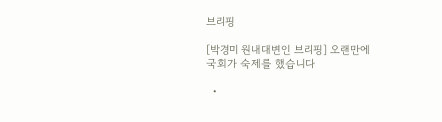브리핑

[박경미 원내대변인 브리핑] 오랜만에 국회가 숙제를 했습니다

  •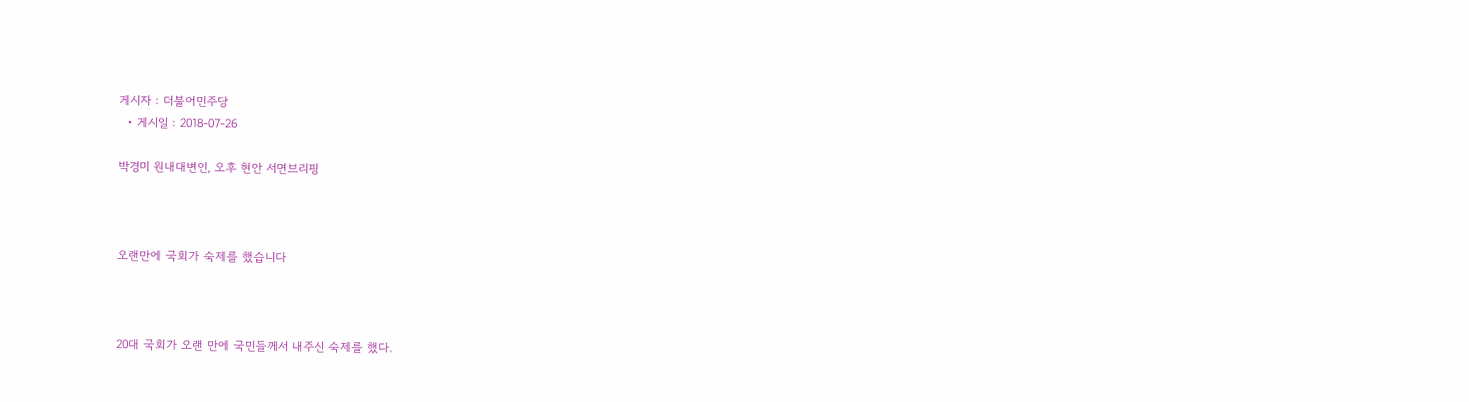게시자 : 더불어민주당
  • 게시일 : 2018-07-26

박경미 원내대변인, 오후 현안 서면브리핑



오랜만에 국회가 숙제를 했습니다



20대 국회가 오랜 만에 국민들께서 내주신 숙제를 했다.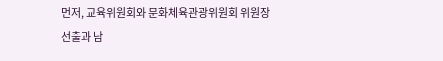먼저, 교육위원회와 문화체육관광위원회 위원장 선출과 남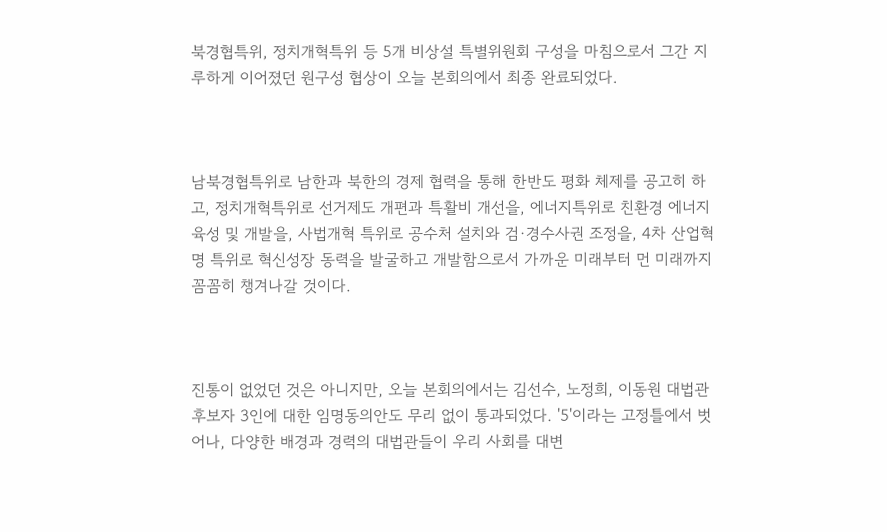북경협특위, 정치개혁특위 등 5개 비상설 특별위원회 구성을 마침으로서 그간 지루하게 이어졌던 원구성 협상이 오늘 본회의에서 최종 완료되었다.



남북경협특위로 남한과 북한의 경제 협력을 통해 한반도 평화 체제를 공고히 하고, 정치개혁특위로 선거제도 개편과 특활비 개선을, 에너지특위로 친환경 에너지 육성 및 개발을, 사법개혁 특위로 공수처 설치와 검·경수사권 조정을, 4차 산업혁명 특위로 혁신성장 동력을 발굴하고 개발함으로서 가까운 미래부터 먼 미래까지 꼼꼼히 챙겨나갈 것이다.



진통이 없었던 것은 아니지만, 오늘 본회의에서는 김선수, 노정희, 이동원 대법관 후보자 3인에 대한 임명동의안도 무리 없이 통과되었다. '5'이라는 고정틀에서 벗어나, 다양한 배경과 경력의 대법관들이 우리 사회를 대변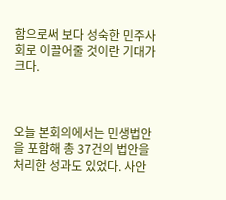함으로써 보다 성숙한 민주사회로 이끌어줄 것이란 기대가 크다.



오늘 본회의에서는 민생법안을 포함해 총 37건의 법안을 처리한 성과도 있었다. 사안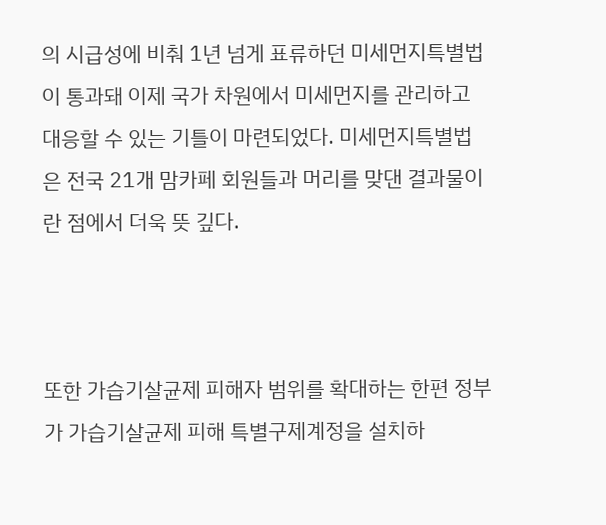의 시급성에 비춰 1년 넘게 표류하던 미세먼지특별법이 통과돼 이제 국가 차원에서 미세먼지를 관리하고 대응할 수 있는 기틀이 마련되었다. 미세먼지특별법은 전국 21개 맘카페 회원들과 머리를 맞댄 결과물이란 점에서 더욱 뜻 깊다.



또한 가습기살균제 피해자 범위를 확대하는 한편 정부가 가습기살균제 피해 특별구제계정을 설치하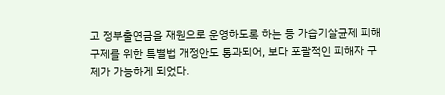고 정부출연금을 재원으로 운영하도록 하는 등 가습기살균제 피해구제를 위한 특별법 개정안도 통과되어, 보다 포괄적인 피해자 구제가 가능하게 되었다.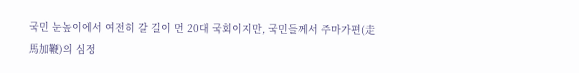국민 눈높이에서 여전히 갈 길이 먼 20대 국회이지만, 국민들께서 주마가편(走馬加鞭)의 심정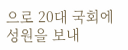으로 20대 국회에 성원을 보내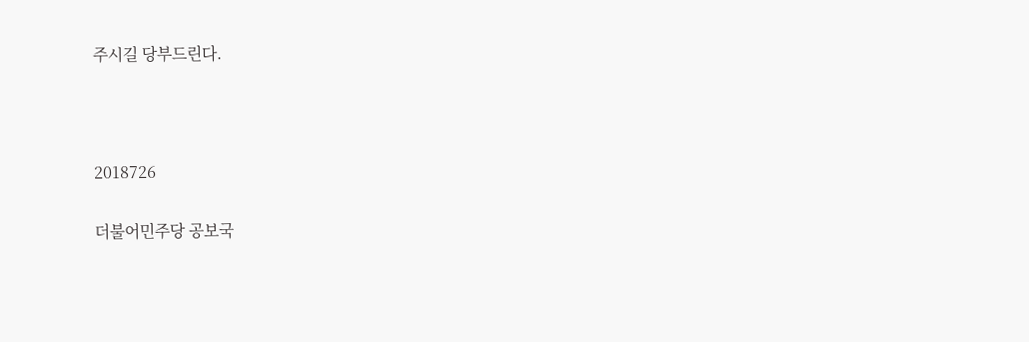주시길 당부드린다.



2018726

더불어민주당 공보국